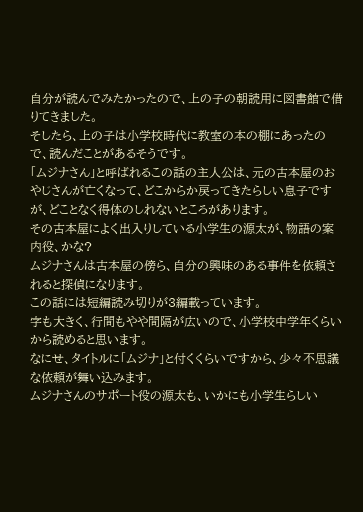自分が読んでみたかったので、上の子の朝読用に図書館で借りてきました。
そしたら、上の子は小学校時代に教室の本の棚にあったので、読んだことがあるそうです。
「ムジナさん」と呼ばれるこの話の主人公は、元の古本屋のおやじさんが亡くなって、どこからか戻ってきたらしい息子ですが、どことなく得体のしれないところがあります。
その古本屋によく出入りしている小学生の源太が、物語の案内役、かな?
ムジナさんは古本屋の傍ら、自分の興味のある事件を依頼されると探偵になります。
この話には短編読み切りが3編載っています。
字も大きく、行間もやや間隔が広いので、小学校中学年くらいから読めると思います。
なにせ、タイトルに「ムジナ」と付くくらいですから、少々不思議な依頼が舞い込みます。
ムジナさんのサポート役の源太も、いかにも小学生らしい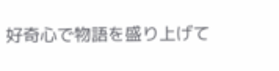好奇心で物語を盛り上げて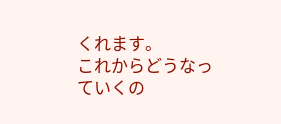くれます。
これからどうなっていくの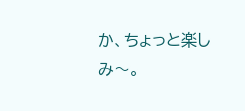か、ちょっと楽しみ〜。